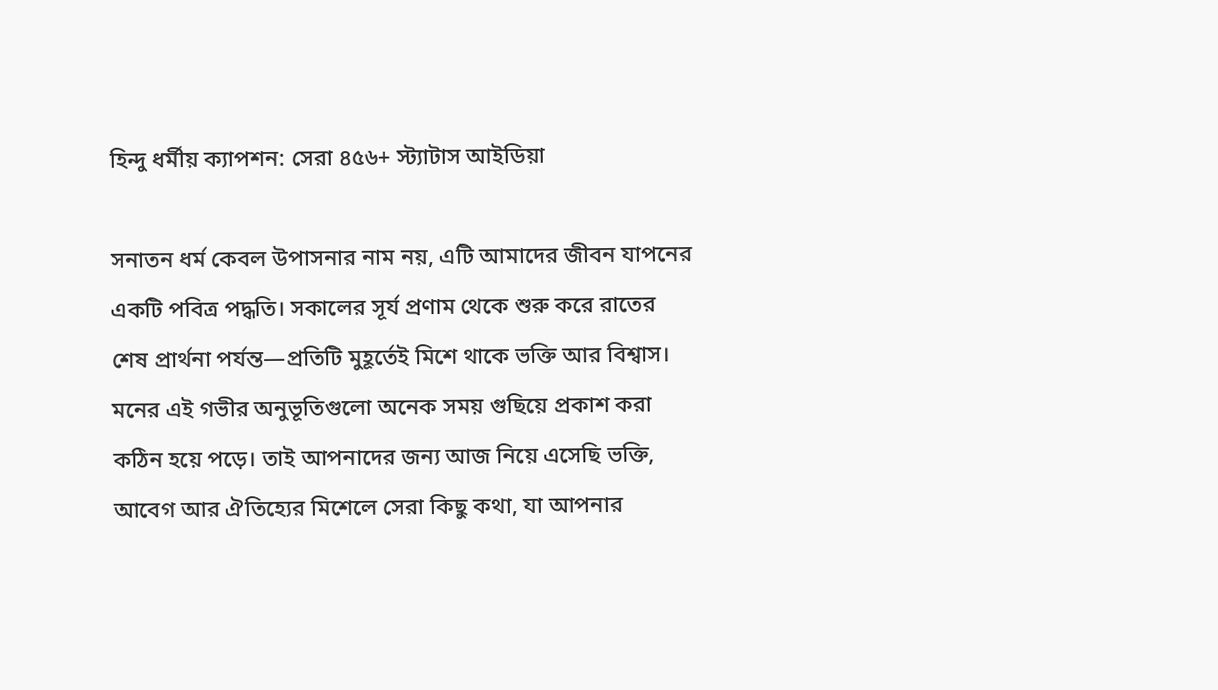হিন্দু ধর্মীয় ক্যাপশন: সেরা ৪৫৬+ স্ট্যাটাস আইডিয়া

সনাতন ধর্ম কেবল উপাসনার নাম নয়, এটি আমাদের জীবন যাপনের একটি পবিত্র পদ্ধতি। সকালের সূর্য প্রণাম থেকে শুরু করে রাতের শেষ প্রার্থনা পর্যন্ত—প্রতিটি মুহূর্তেই মিশে থাকে ভক্তি আর বিশ্বাস। মনের এই গভীর অনুভূতিগুলো অনেক সময় গুছিয়ে প্রকাশ করা কঠিন হয়ে পড়ে। তাই আপনাদের জন্য আজ নিয়ে এসেছি ভক্তি, আবেগ আর ঐতিহ্যের মিশেলে সেরা কিছু কথা, যা আপনার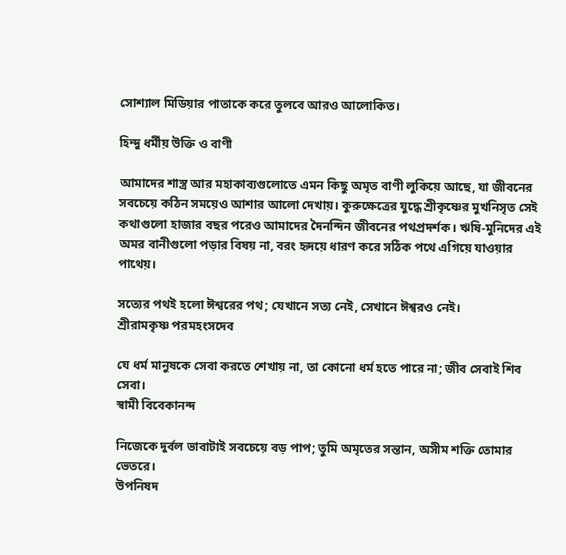সোশ্যাল মিডিয়ার পাতাকে করে তুলবে আরও আলোকিত।

হিন্দু ধর্মীয় উক্তি ও বাণী

আমাদের শাস্ত্র আর মহাকাব্যগুলোতে এমন কিছু অমৃত বাণী লুকিয়ে আছে, যা জীবনের সবচেয়ে কঠিন সময়েও আশার আলো দেখায়। কুরুক্ষেত্রের যুদ্ধে শ্রীকৃষ্ণের মুখনিসৃত সেই কথাগুলো হাজার বছর পরেও আমাদের দৈনন্দিন জীবনের পথপ্রদর্শক। ঋষি-মুনিদের এই অমর বানীগুলো পড়ার বিষয় না, বরং হৃদয়ে ধারণ করে সঠিক পথে এগিয়ে যাওয়ার পাথেয়।

সত্যের পথই হলো ঈশ্বরের পথ; যেখানে সত্য নেই, সেখানে ঈশ্বরও নেই।
শ্রীরামকৃষ্ণ পরমহংসদেব

যে ধর্ম মানুষকে সেবা করতে শেখায় না, তা কোনো ধর্ম হতে পারে না; জীব সেবাই শিব সেবা।
স্বামী বিবেকানন্দ

নিজেকে দুর্বল ভাবাটাই সবচেয়ে বড় পাপ; তুমি অমৃতের সন্তান, অসীম শক্তি তোমার ভেতরে।
উপনিষদ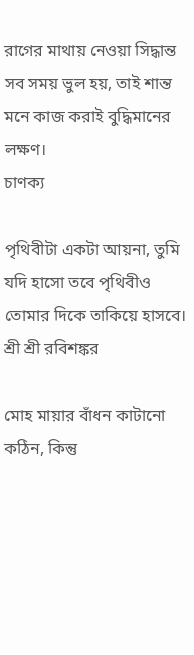রাগের মাথায় নেওয়া সিদ্ধান্ত সব সময় ভুল হয়, তাই শান্ত মনে কাজ করাই বুদ্ধিমানের লক্ষণ।
চাণক্য

পৃথিবীটা একটা আয়না, তুমি যদি হাসো তবে পৃথিবীও তোমার দিকে তাকিয়ে হাসবে।
শ্রী শ্রী রবিশঙ্কর

মোহ মায়ার বাঁধন কাটানো কঠিন, কিন্তু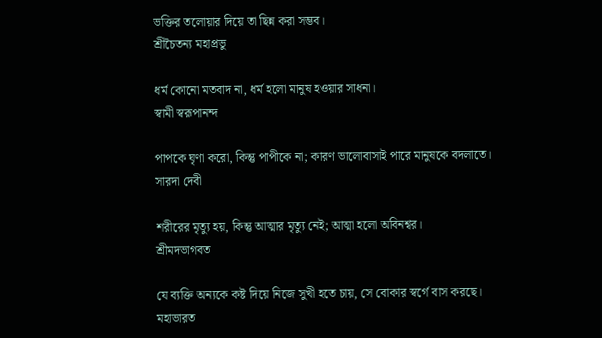ভক্তির তলোয়ার দিয়ে তা ছিন্ন করা সম্ভব।
শ্রীচৈতন্য মহাপ্রভু

ধর্ম কোনো মতবাদ না, ধর্ম হলো মানুষ হওয়ার সাধনা।
স্বামী স্বরূপানন্দ

পাপকে ঘৃণা করো, কিন্তু পাপীকে না; কারণ ভালোবাসাই পারে মানুষকে বদলাতে।
সারদা দেবী

শরীরের মৃত্যু হয়, কিন্তু আত্মার মৃত্যু নেই; আত্মা হলো অবিনশ্বর।
শ্রীমদভাগবত

যে ব্যক্তি অন্যকে কষ্ট দিয়ে নিজে সুখী হতে চায়, সে বোকার স্বর্গে বাস করছে।
মহাভারত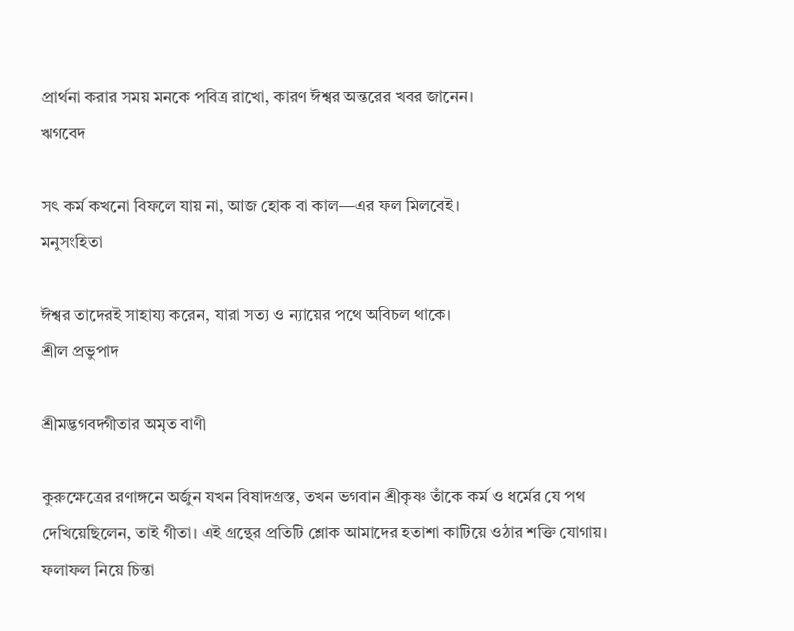প্রার্থনা করার সময় মনকে পবিত্র রাখো, কারণ ঈশ্বর অন্তরের খবর জানেন।
ঋগবেদ

সৎ কর্ম কখনো বিফলে যায় না, আজ হোক বা কাল—এর ফল মিলবেই।
মনুসংহিতা

ঈশ্বর তাদেরই সাহায্য করেন, যারা সত্য ও ন্যায়ের পথে অবিচল থাকে।
শ্রীল প্রভুপাদ

শ্রীমদ্ভগবদ্গীতার অমৃত বাণী

কুরুক্ষেত্রের রণাঙ্গনে অর্জুন যখন বিষাদগ্রস্ত, তখন ভগবান শ্রীকৃষ্ণ তাঁকে কর্ম ও ধর্মের যে পথ দেখিয়েছিলেন, তাই গীতা। এই গ্রন্থের প্রতিটি শ্লোক আমাদের হতাশা কাটিয়ে ওঠার শক্তি যোগায়। ফলাফল নিয়ে চিন্তা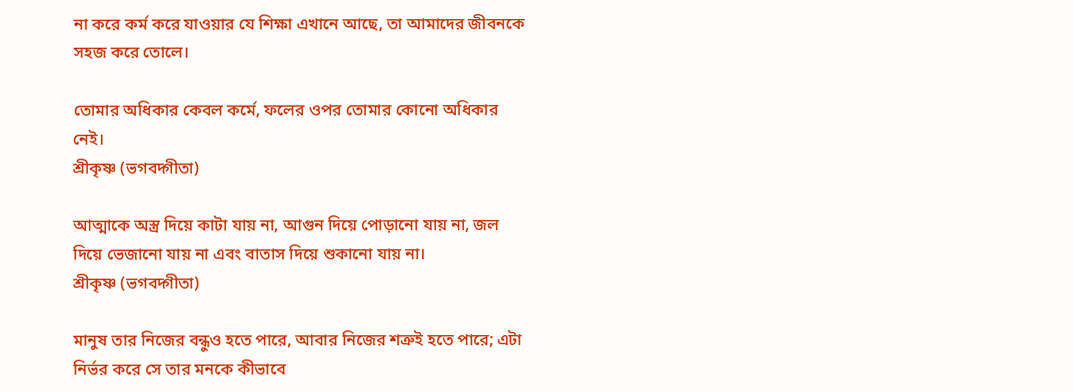না করে কর্ম করে যাওয়ার যে শিক্ষা এখানে আছে, তা আমাদের জীবনকে সহজ করে তোলে।

তোমার অধিকার কেবল কর্মে, ফলের ওপর তোমার কোনো অধিকার নেই।
শ্রীকৃষ্ণ (ভগবদ্গীতা)

আত্মাকে অস্ত্র দিয়ে কাটা যায় না, আগুন দিয়ে পোড়ানো যায় না, জল দিয়ে ভেজানো যায় না এবং বাতাস দিয়ে শুকানো যায় না।
শ্রীকৃষ্ণ (ভগবদ্গীতা)

মানুষ তার নিজের বন্ধুও হতে পারে, আবার নিজের শত্রুই হতে পারে; এটা নির্ভর করে সে তার মনকে কীভাবে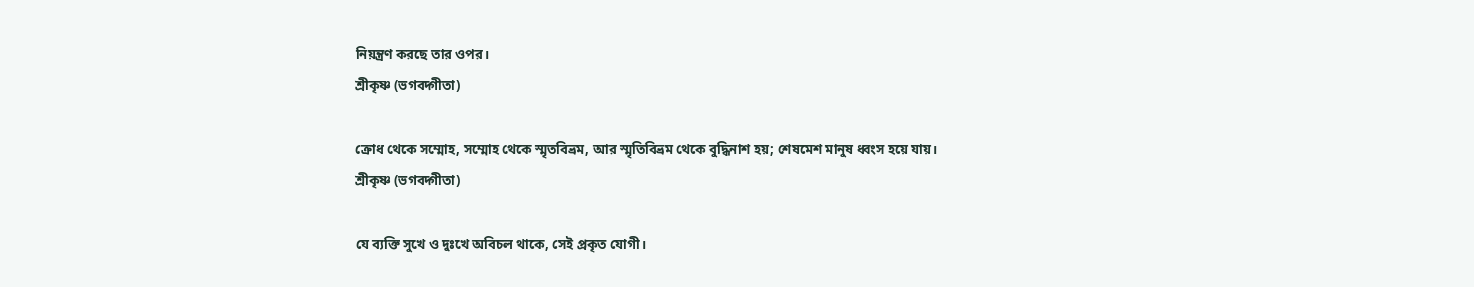নিয়ন্ত্রণ করছে তার ওপর।
শ্রীকৃষ্ণ (ভগবদ্গীতা)

ক্রোধ থেকে সম্মোহ, সম্মোহ থেকে স্মৃতবিভ্রম, আর স্মৃতিবিভ্রম থেকে বুদ্ধিনাশ হয়; শেষমেশ মানুষ ধ্বংস হয়ে যায়।
শ্রীকৃষ্ণ (ভগবদ্গীতা)

যে ব্যক্তি সুখে ও দুঃখে অবিচল থাকে, সেই প্রকৃত যোগী।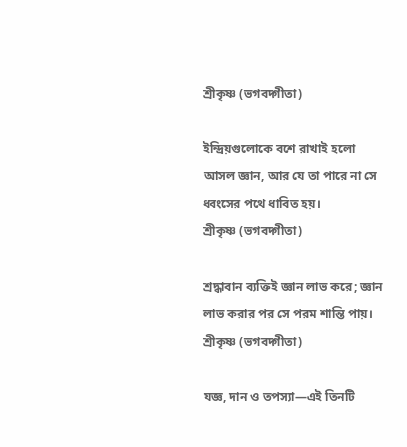শ্রীকৃষ্ণ (ভগবদ্গীতা)

ইন্দ্রিয়গুলোকে বশে রাখাই হলো আসল জ্ঞান, আর যে তা পারে না সে ধ্বংসের পথে ধাবিত হয়।
শ্রীকৃষ্ণ (ভগবদ্গীতা)

শ্রদ্ধাবান ব্যক্তিই জ্ঞান লাভ করে; জ্ঞান লাভ করার পর সে পরম শান্তি পায়।
শ্রীকৃষ্ণ (ভগবদ্গীতা)

যজ্ঞ, দান ও তপস্যা—এই তিনটি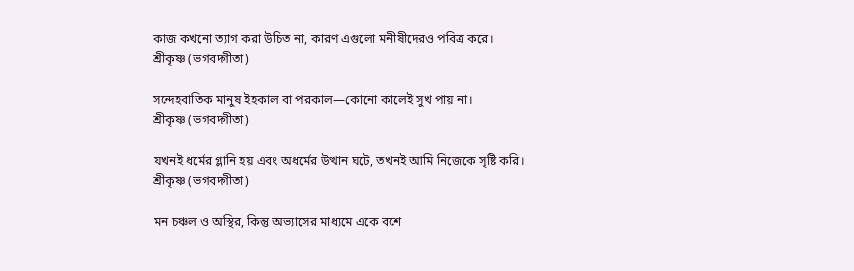কাজ কখনো ত্যাগ করা উচিত না, কারণ এগুলো মনীষীদেরও পবিত্র করে।
শ্রীকৃষ্ণ (ভগবদ্গীতা)

সন্দেহবাতিক মানুষ ইহকাল বা পরকাল—কোনো কালেই সুখ পায় না।
শ্রীকৃষ্ণ (ভগবদ্গীতা)

যখনই ধর্মের গ্লানি হয় এবং অধর্মের উত্থান ঘটে, তখনই আমি নিজেকে সৃষ্টি করি।
শ্রীকৃষ্ণ (ভগবদ্গীতা)

মন চঞ্চল ও অস্থির, কিন্তু অভ্যাসের মাধ্যমে একে বশে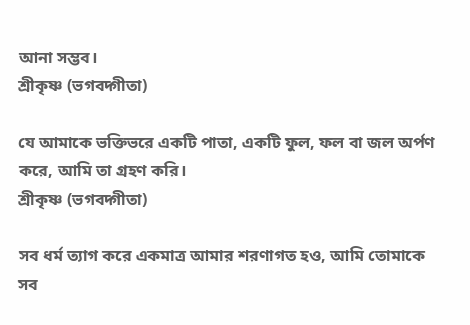আনা সম্ভব।
শ্রীকৃষ্ণ (ভগবদ্গীতা)

যে আমাকে ভক্তিভরে একটি পাতা, একটি ফুল, ফল বা জল অর্পণ করে, আমি তা গ্রহণ করি।
শ্রীকৃষ্ণ (ভগবদ্গীতা)

সব ধর্ম ত্যাগ করে একমাত্র আমার শরণাগত হও, আমি তোমাকে সব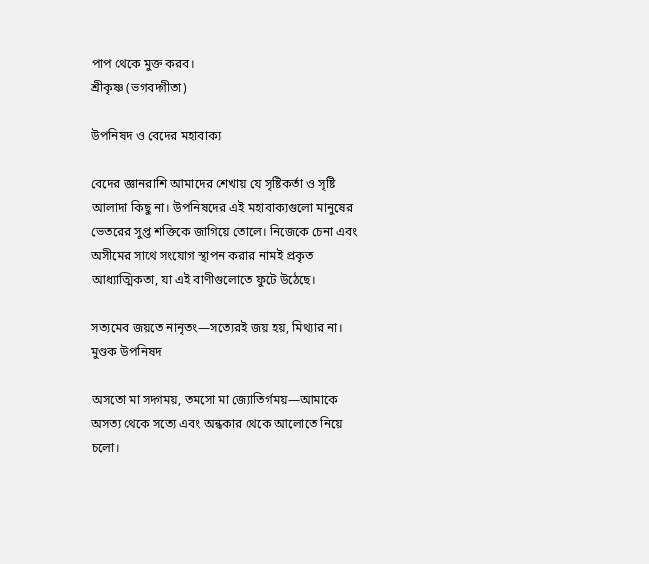পাপ থেকে মুক্ত করব।
শ্রীকৃষ্ণ (ভগবদ্গীতা)

উপনিষদ ও বেদের মহাবাক্য

বেদের জ্ঞানরাশি আমাদের শেখায় যে সৃষ্টিকর্তা ও সৃষ্টি আলাদা কিছু না। উপনিষদের এই মহাবাক্যগুলো মানুষের ভেতরের সুপ্ত শক্তিকে জাগিয়ে তোলে। নিজেকে চেনা এবং অসীমের সাথে সংযোগ স্থাপন করার নামই প্রকৃত আধ্যাত্মিকতা, যা এই বাণীগুলোতে ফুটে উঠেছে।

সত্যমেব জয়তে নানৃতং—সত্যেরই জয় হয়, মিথ্যার না।
মুণ্ডক উপনিষদ

অসতো মা সদ্গময়, তমসো মা জ্যোতির্গময়—আমাকে অসত্য থেকে সত্যে এবং অন্ধকার থেকে আলোতে নিয়ে চলো।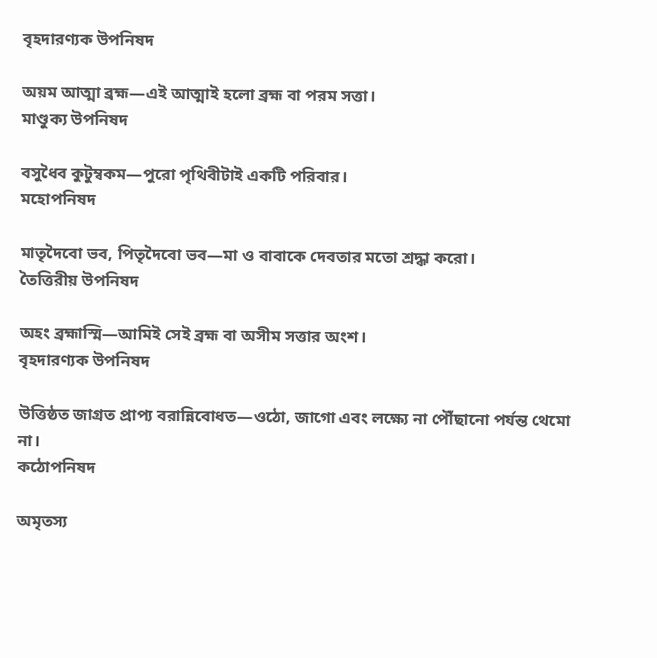বৃহদারণ্যক উপনিষদ

অয়ম আত্মা ব্রহ্ম—এই আত্মাই হলো ব্রহ্ম বা পরম সত্তা।
মাণ্ডুক্য উপনিষদ

বসুধৈব কুটুম্বকম—পুরো পৃথিবীটাই একটি পরিবার।
মহোপনিষদ

মাতৃদৈবো ভব, পিতৃদৈবো ভব—মা ও বাবাকে দেবতার মতো শ্রদ্ধা করো।
তৈত্তিরীয় উপনিষদ

অহং ব্রহ্মাস্মি—আমিই সেই ব্রহ্ম বা অসীম সত্তার অংশ।
বৃহদারণ্যক উপনিষদ

উত্তিষ্ঠত জাগ্রত প্রাপ্য বরান্নিবোধত—ওঠো, জাগো এবং লক্ষ্যে না পৌঁছানো পর্যন্ত থেমো না।
কঠোপনিষদ

অমৃতস্য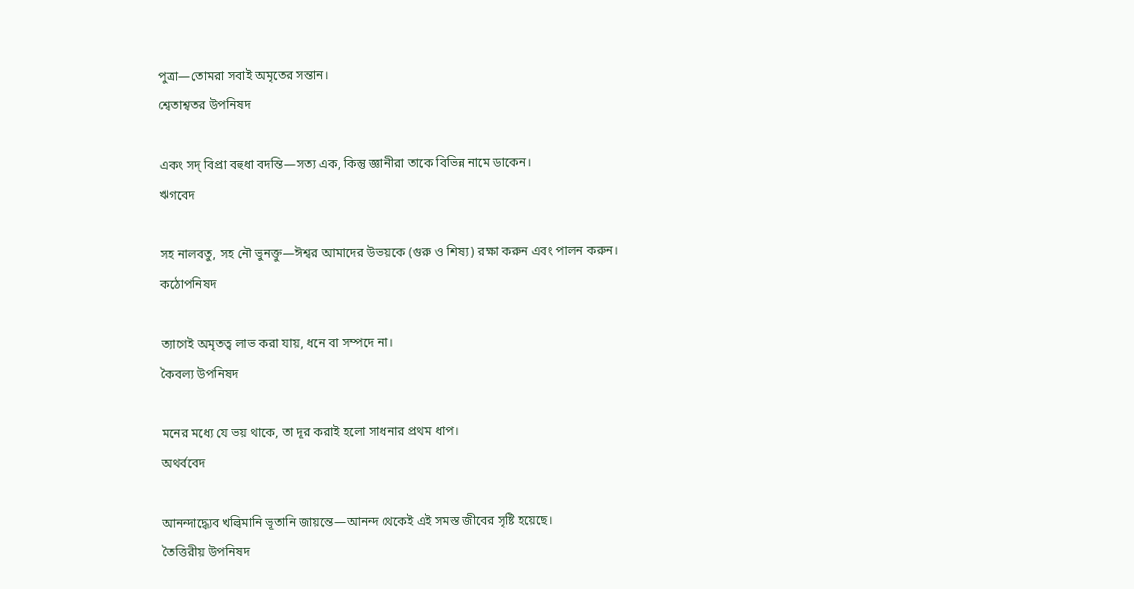পুত্রা—তোমরা সবাই অমৃতের সন্তান।
শ্বেতাশ্বতর উপনিষদ

একং সদ্ বিপ্রা বহুধা বদন্তি—সত্য এক, কিন্তু জ্ঞানীরা তাকে বিভিন্ন নামে ডাকেন।
ঋগবেদ

সহ নালবতু, সহ নৌ ভুনক্তু—ঈশ্বর আমাদের উভয়কে (গুরু ও শিষ্য) রক্ষা করুন এবং পালন করুন।
কঠোপনিষদ

ত্যাগেই অমৃতত্ব লাভ করা যায়, ধনে বা সম্পদে না।
কৈবল্য উপনিষদ

মনের মধ্যে যে ভয় থাকে, তা দূর করাই হলো সাধনার প্রথম ধাপ।
অথর্ববেদ

আনন্দাদ্ধ্যেব খল্বিমানি ভূতানি জায়ন্তে—আনন্দ থেকেই এই সমস্ত জীবের সৃষ্টি হয়েছে।
তৈত্তিরীয় উপনিষদ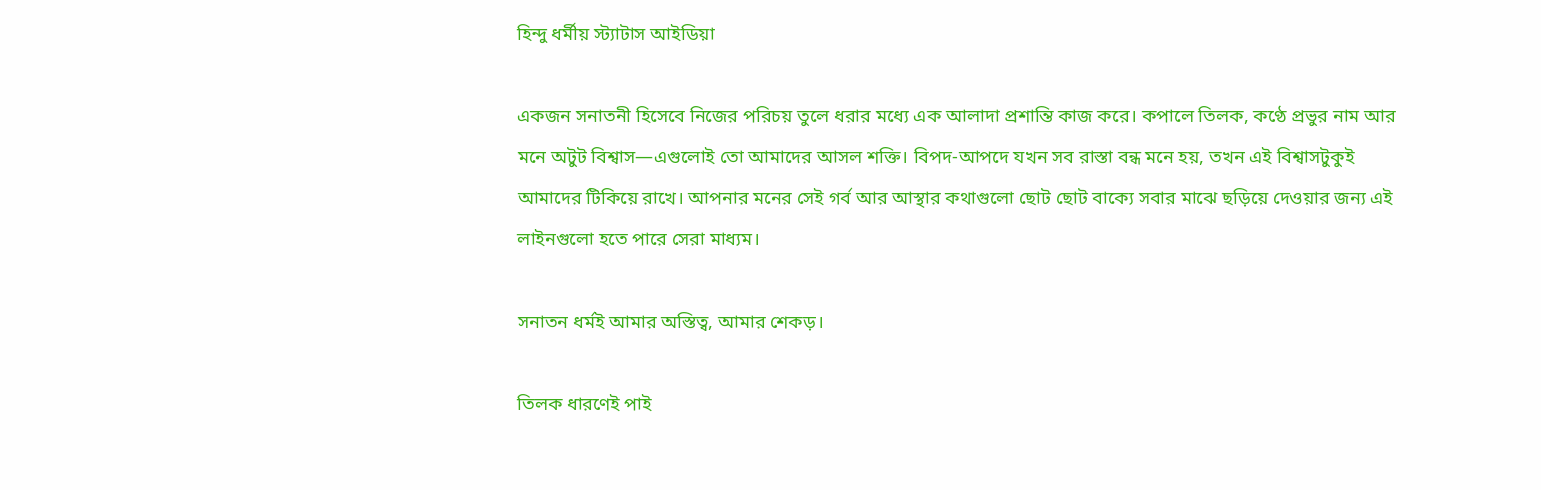হিন্দু ধর্মীয় স্ট্যাটাস আইডিয়া

একজন সনাতনী হিসেবে নিজের পরিচয় তুলে ধরার মধ্যে এক আলাদা প্রশান্তি কাজ করে। কপালে তিলক, কণ্ঠে প্রভুর নাম আর মনে অটুট বিশ্বাস—এগুলোই তো আমাদের আসল শক্তি। বিপদ-আপদে যখন সব রাস্তা বন্ধ মনে হয়, তখন এই বিশ্বাসটুকুই আমাদের টিকিয়ে রাখে। আপনার মনের সেই গর্ব আর আস্থার কথাগুলো ছোট ছোট বাক্যে সবার মাঝে ছড়িয়ে দেওয়ার জন্য এই লাইনগুলো হতে পারে সেরা মাধ্যম।

সনাতন ধর্মই আমার অস্তিত্ব, আমার শেকড়।

তিলক ধারণেই পাই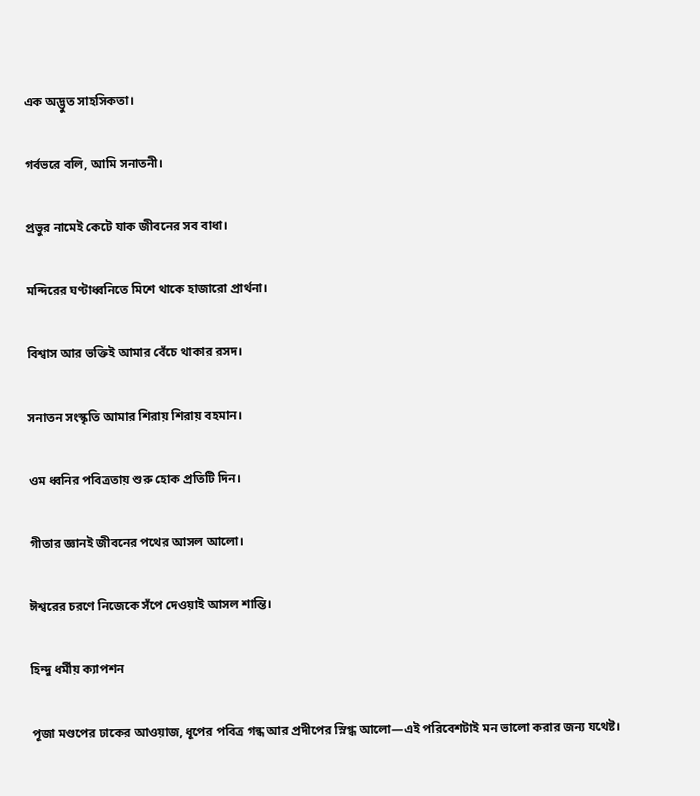এক অদ্ভুত সাহসিকতা।

গর্বভরে বলি, আমি সনাতনী।

প্রভুর নামেই কেটে যাক জীবনের সব বাধা।

মন্দিরের ঘণ্টাধ্বনিতে মিশে থাকে হাজারো প্রার্থনা।

বিশ্বাস আর ভক্তিই আমার বেঁচে থাকার রসদ।

সনাতন সংস্কৃতি আমার শিরায় শিরায় বহমান।

ওম ধ্বনির পবিত্রতায় শুরু হোক প্রতিটি দিন।

গীতার জ্ঞানই জীবনের পথের আসল আলো।

ঈশ্বরের চরণে নিজেকে সঁপে দেওয়াই আসল শান্তি।

হিন্দু ধর্মীয় ক্যাপশন

পূজা মণ্ডপের ঢাকের আওয়াজ, ধূপের পবিত্র গন্ধ আর প্রদীপের স্নিগ্ধ আলো—এই পরিবেশটাই মন ভালো করার জন্য যথেষ্ট।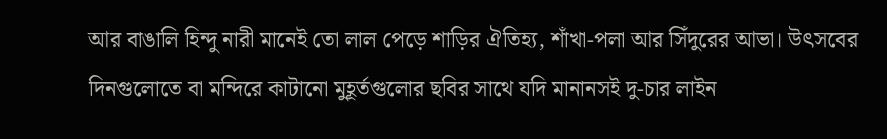আর বাঙালি হিন্দু নারী মানেই তো লাল পেড়ে শাড়ির ঐতিহ্য, শাঁখা-পলা আর সিঁদুরের আভা। উৎসবের দিনগুলোতে বা মন্দিরে কাটানো মুহূর্তগুলোর ছবির সাথে যদি মানানসই দু-চার লাইন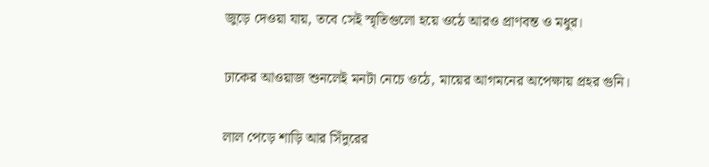জুড়ে দেওয়া যায়, তবে সেই স্মৃতিগুলো হয়ে ওঠে আরও প্রাণবন্ত ও মধুর।

ঢাকের আওয়াজ শুনলেই মনটা নেচে ওঠে, মায়ের আগমনের অপেক্ষায় প্রহর গুনি।

লাল পেড়ে শাড়ি আর সিঁদুরের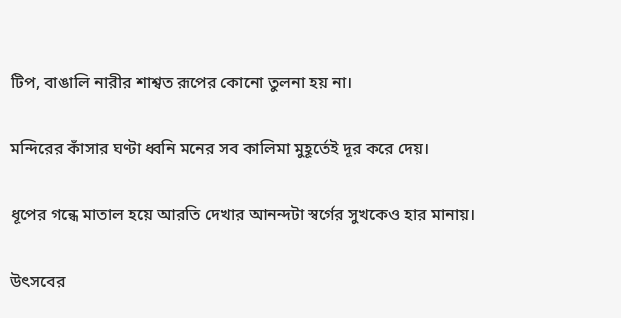টিপ, বাঙালি নারীর শাশ্বত রূপের কোনো তুলনা হয় না।

মন্দিরের কাঁসার ঘণ্টা ধ্বনি মনের সব কালিমা মুহূর্তেই দূর করে দেয়।

ধূপের গন্ধে মাতাল হয়ে আরতি দেখার আনন্দটা স্বর্গের সুখকেও হার মানায়।

উৎসবের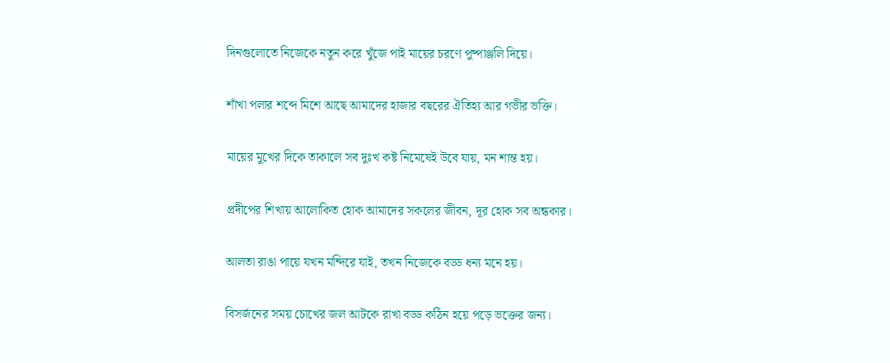দিনগুলোতে নিজেকে নতুন করে খুঁজে পাই মায়ের চরণে পুষ্পাঞ্জলি দিয়ে।

শাঁখা পলার শব্দে মিশে আছে আমাদের হাজার বছরের ঐতিহ্য আর গভীর ভক্তি।

মায়ের মুখের দিকে তাকালে সব দুঃখ কষ্ট নিমেষেই উবে যায়, মন শান্ত হয়।

প্রদীপের শিখায় আলোকিত হোক আমাদের সকলের জীবন, দূর হোক সব অন্ধকার।

আলতা রাঙা পায়ে যখন মন্দিরে যাই, তখন নিজেকে বড্ড ধন্য মনে হয়।

বিসর্জনের সময় চোখের জল আটকে রাখা বড্ড কঠিন হয়ে পড়ে ভক্তের জন্য।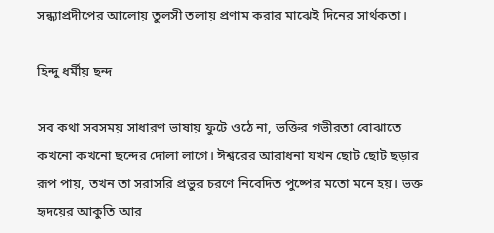সন্ধ্যাপ্রদীপের আলোয় তুলসী তলায় প্রণাম করার মাঝেই দিনের সার্থকতা।

হিন্দু ধর্মীয় ছন্দ

সব কথা সবসময় সাধারণ ভাষায় ফুটে ওঠে না, ভক্তির গভীরতা বোঝাতে কখনো কখনো ছন্দের দোলা লাগে। ঈশ্বরের আরাধনা যখন ছোট ছোট ছড়ার রূপ পায়, তখন তা সরাসরি প্রভুর চরণে নিবেদিত পুষ্পের মতো মনে হয়। ভক্ত হৃদয়ের আকুতি আর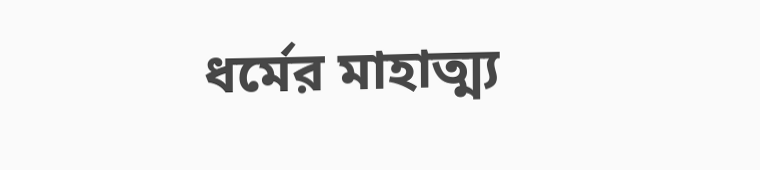ধর্মের মাহাত্ম্য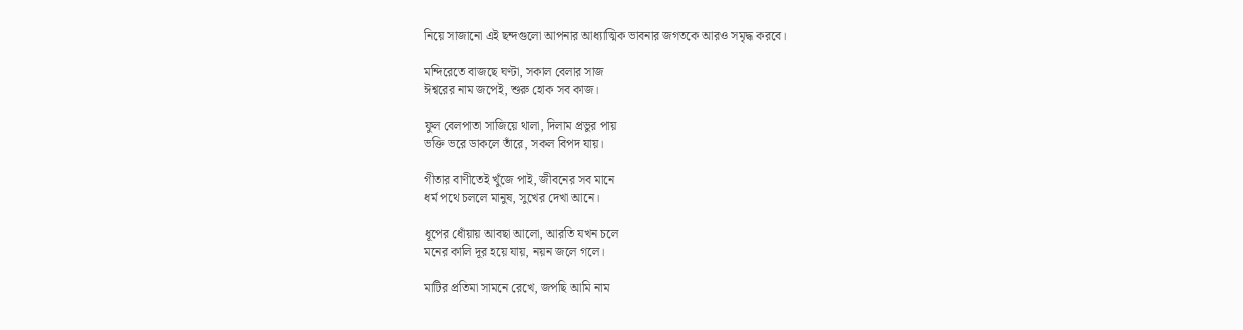নিয়ে সাজানো এই ছন্দগুলো আপনার আধ্যাত্মিক ভাবনার জগতকে আরও সমৃদ্ধ করবে।

মন্দিরেতে বাজছে ঘণ্টা, সকাল বেলার সাজ
ঈশ্বরের নাম জপেই, শুরু হোক সব কাজ।

ফুল বেলপাতা সাজিয়ে থালা, দিলাম প্রভুর পায়
ভক্তি ভরে ডাকলে তাঁরে, সকল বিপদ যায়।

গীতার বাণীতেই খুঁজে পাই, জীবনের সব মানে
ধর্ম পথে চললে মানুষ, সুখের দেখা আনে।

ধূপের ধোঁয়ায় আবছা আলো, আরতি যখন চলে
মনের কালি দূর হয়ে যায়, নয়ন জলে গলে।

মাটির প্রতিমা সামনে রেখে, জপছি আমি নাম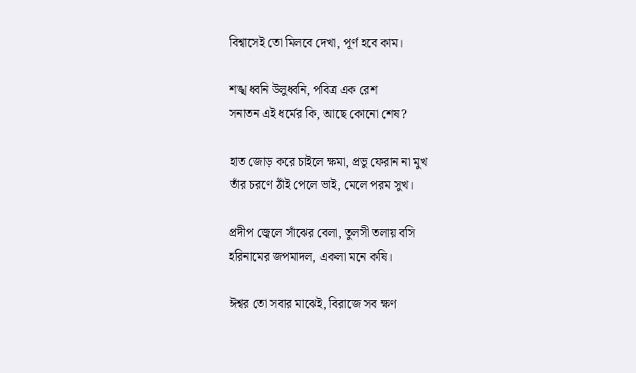বিশ্বাসেই তো মিলবে দেখা, পূর্ণ হবে কাম।

শঙ্খ ধ্বনি উলুধ্বনি, পবিত্র এক রেশ
সনাতন এই ধর্মের কি, আছে কোনো শেষ?

হাত জোড় করে চাইলে ক্ষমা, প্রভু ফেরান না মুখ
তাঁর চরণে ঠাঁই পেলে ভাই, মেলে পরম সুখ।

প্রদীপ জ্বেলে সাঁঝের বেলা, তুলসী তলায় বসি
হরিনামের জপমাদল, একলা মনে কষি।

ঈশ্বর তো সবার মাঝেই, বিরাজে সব ক্ষণ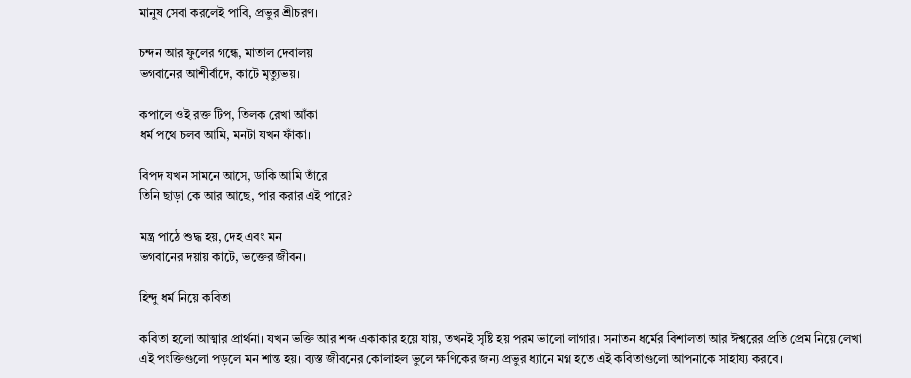মানুষ সেবা করলেই পাবি, প্রভুর শ্রীচরণ।

চন্দন আর ফুলের গন্ধে, মাতাল দেবালয়
ভগবানের আশীর্বাদে, কাটে মৃত্যুভয়।

কপালে ওই রক্ত টিপ, তিলক রেখা আঁকা
ধর্ম পথে চলব আমি, মনটা যখন ফাঁকা।

বিপদ যখন সামনে আসে, ডাকি আমি তাঁরে
তিনি ছাড়া কে আর আছে, পার করার এই পারে?

মন্ত্র পাঠে শুদ্ধ হয়, দেহ এবং মন
ভগবানের দয়ায় কাটে, ভক্তের জীবন।

হিন্দু ধর্ম নিয়ে কবিতা

কবিতা হলো আত্মার প্রার্থনা। যখন ভক্তি আর শব্দ একাকার হয়ে যায়, তখনই সৃষ্টি হয় পরম ভালো লাগার। সনাতন ধর্মের বিশালতা আর ঈশ্বরের প্রতি প্রেম নিয়ে লেখা এই পংক্তিগুলো পড়লে মন শান্ত হয়। ব্যস্ত জীবনের কোলাহল ভুলে ক্ষণিকের জন্য প্রভুর ধ্যানে মগ্ন হতে এই কবিতাগুলো আপনাকে সাহায্য করবে।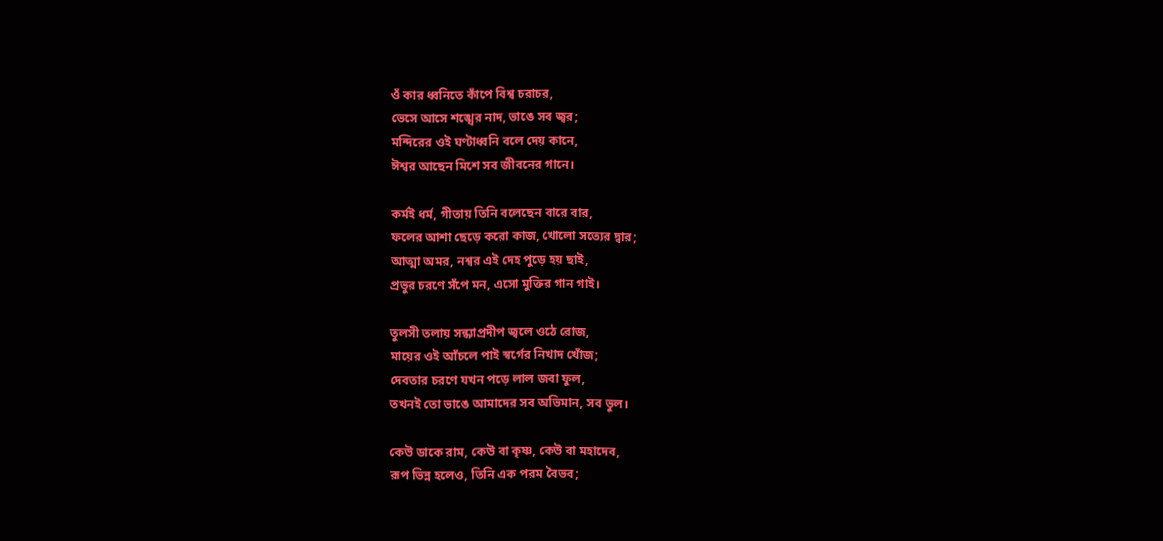ওঁ কার ধ্বনিতে কাঁপে বিশ্ব চরাচর,
ভেসে আসে শঙ্খের নাদ, ভাঙে সব জ্বর;
মন্দিরের ওই ঘণ্টাধ্বনি বলে দেয় কানে,
ঈশ্বর আছেন মিশে সব জীবনের গানে।

কর্মই ধর্ম, গীতায় তিনি বলেছেন বারে বার,
ফলের আশা ছেড়ে করো কাজ, খোলো সত্যের দ্বার;
আত্মা অমর, নশ্বর এই দেহ পুড়ে হয় ছাই,
প্রভুর চরণে সঁপে মন, এসো মুক্তির গান গাই।

তুলসী তলায় সন্ধ্যাপ্রদীপ জ্বলে ওঠে রোজ,
মায়ের ওই আঁচলে পাই স্বর্গের নিখাদ খোঁজ;
দেবতার চরণে যখন পড়ে লাল জবা ফুল,
তখনই তো ভাঙে আমাদের সব অভিমান, সব ভুল।

কেউ ডাকে রাম, কেউ বা কৃষ্ণ, কেউ বা মহাদেব,
রূপ ভিন্ন হলেও, তিনি এক পরম বৈভব;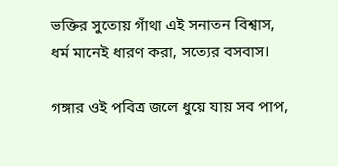ভক্তির সুতোয় গাঁথা এই সনাতন বিশ্বাস,
ধর্ম মানেই ধারণ করা, সত্যের বসবাস।

গঙ্গার ওই পবিত্র জলে ধুয়ে যায় সব পাপ,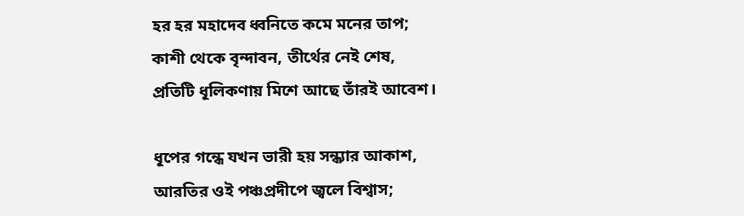হর হর মহাদেব ধ্বনিতে কমে মনের তাপ;
কাশী থেকে বৃন্দাবন, তীর্থের নেই শেষ,
প্রতিটি ধূলিকণায় মিশে আছে তাঁরই আবেশ।

ধূপের গন্ধে যখন ভারী হয় সন্ধ্যার আকাশ,
আরতির ওই পঞ্চপ্রদীপে জ্বলে বিশ্বাস;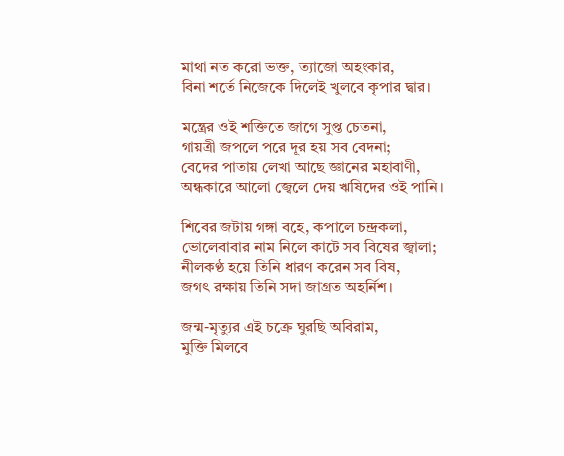মাথা নত করো ভক্ত, ত্যাজো অহংকার,
বিনা শর্তে নিজেকে দিলেই খুলবে কৃপার দ্বার।

মন্ত্রের ওই শক্তিতে জাগে সুপ্ত চেতনা,
গায়ত্রী জপলে পরে দূর হয় সব বেদনা;
বেদের পাতায় লেখা আছে জ্ঞানের মহাবাণী,
অন্ধকারে আলো জ্বেলে দেয় ঋষিদের ওই পানি।

শিবের জটায় গঙ্গা বহে, কপালে চন্দ্রকলা,
ভোলেবাবার নাম নিলে কাটে সব বিষের জ্বালা;
নীলকণ্ঠ হয়ে তিনি ধারণ করেন সব বিষ,
জগৎ রক্ষায় তিনি সদা জাগ্রত অহর্নিশ।

জন্ম-মৃত্যুর এই চক্রে ঘুরছি অবিরাম,
মুক্তি মিলবে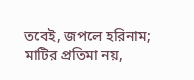তবেই, জপলে হরিনাম;
মাটির প্রতিমা নয়,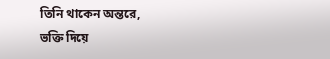তিনি থাকেন অন্তরে,
ভক্তি দিয়ে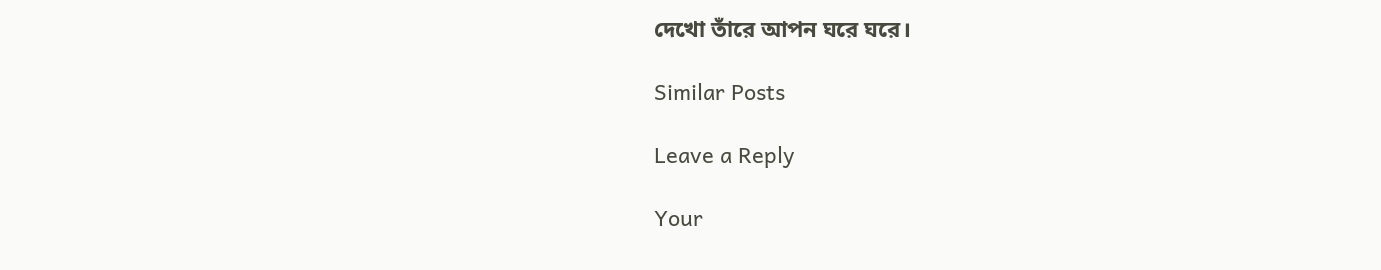দেখো তাঁরে আপন ঘরে ঘরে।

Similar Posts

Leave a Reply

Your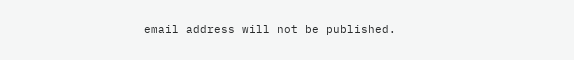email address will not be published.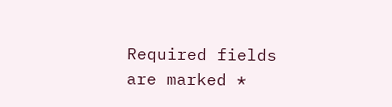Required fields are marked *